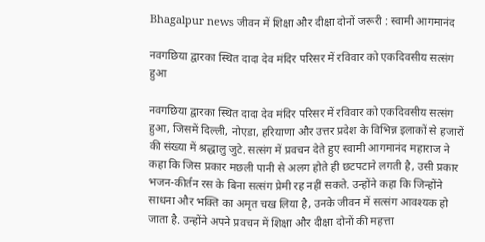Bhagalpur news जीवन में शिक्षा और दीक्षा दोनों जरूरी : स्वामी आगमानंद

नवगछिया द्वारका स्थित दादा देव मंदिर परिसर में रविवार को एकदिवसीय सत्संग हुआ

नवगछिया द्वारका स्थित दादा देव मंदिर परिसर में रविवार को एकदिवसीय सत्संग हुआ, जिसमें दिल्ली, नोएडा, हरियाणा और उत्तर प्रदेश के विभिन्न इलाकों से हजारों की संख्या में श्रद्धालु जुटे. सत्संग में प्रवचन देते हुए स्वामी आगमानंद महाराज ने कहा कि जिस प्रकार मछली पानी से अलग होते ही छटपटाने लगती है, उसी प्रकार भजन-कीर्तन रस के बिना सत्संग प्रेमी रह नहीं सकते. उन्होंने कहा कि जिन्होंने साधना और भक्ति का अमृत चख लिया है, उनके जीवन में सत्संग आवश्यक हो जाता है. उन्होंने अपने प्रवचन में शिक्षा और दीक्षा दोनों की महत्ता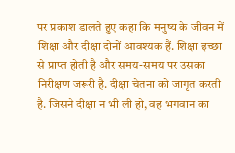पर प्रकाश डालते हुए कहा कि मनुष्य के जीवन में शिक्षा और दीक्षा दोनों आवश्यक हैं. शिक्षा इच्छा से प्राप्त होती है और समय-समय पर उसका निरीक्षण जरूरी है. दीक्षा चेतना को जागृत करती है. जिसने दीक्षा न भी ली हो, वह भगवान का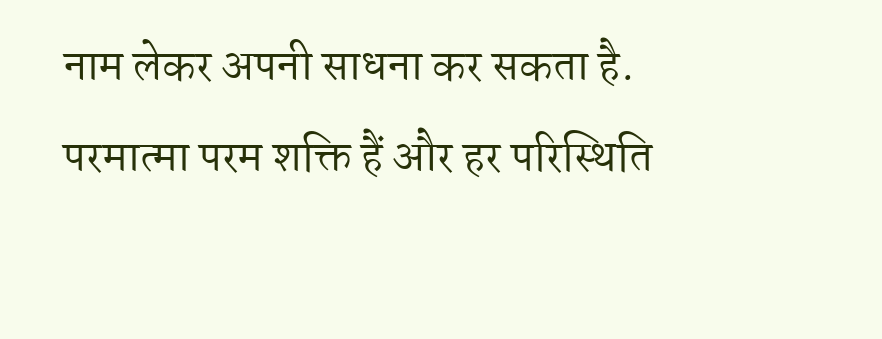नाम लेकर अपनी साधना कर सकता है. परमात्मा परम शक्ति हैं और हर परिस्थिति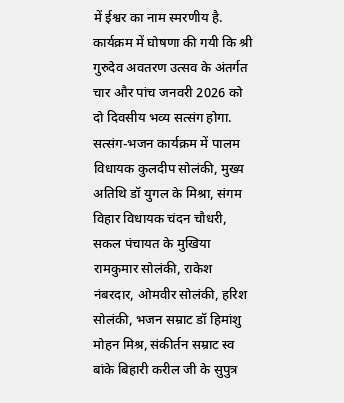में ईश्वर का नाम स्मरणीय है. कार्यक्रम में घोषणा की गयी कि श्री गुरुदेव अवतरण उत्सव के अंतर्गत चार और पांच जनवरी 2026 को दो दिवसीय भव्य सत्संग होगा. सत्संग-भजन कार्यक्रम में पालम विधायक कुलदीप सोलंकी, मुख्य अतिथि डॉ युगल के मिश्रा, संगम विहार विधायक चंदन चौधरी, सकल पंचायत के मुखिया रामकुमार सोलंकी, राकेश नंबरदार, ओमवीर सोलंकी, हरिश सोलंकी, भजन सम्राट डॉ हिमांशु मोहन मिश्र, संकीर्तन सम्राट स्व बांके बिहारी करील जी के सुपुत्र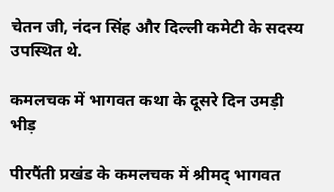चेतन जी, नंदन सिंह और दिल्ली कमेटी के सदस्य उपस्थित थे.

कमलचक में भागवत कथा के दूसरे दिन उमड़ी भीड़

पीरपैंती प्रखंड के कमलचक में श्रीमद् भागवत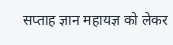सप्ताह ज्ञान महायज्ञ को लेकर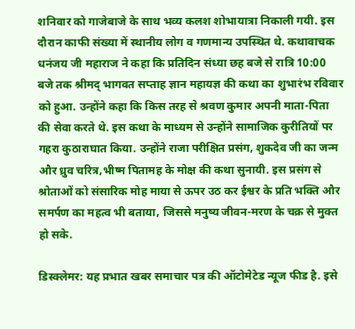शनिवार को गाजेबाजे के साथ भव्य कलश शोभायात्रा निकाली गयी. इस दौरान काफी संख्या में स्थानीय लोग व गणमान्य उपस्थित थे. कथावाचक धनंजय जी महाराज ने कहा कि प्रतिदिन संध्या छह बजे से रात्रि 10:00 बजे तक श्रीमद् भागवत सप्ताह ज्ञान महायज्ञ की कथा का शुभारंभ रविवार को हुआ. उन्होंने कहा कि किस तरह से श्रवण कुमार अपनी माता-पिता की सेवा करते थे. इस कथा के माध्यम से उन्होंने सामाजिक कुरीतियों पर गहरा कुठाराघात किया. उन्होंने राजा परीक्षित प्रसंग, शुकदेव जी का जन्म और ध्रुव चरित्र,भीष्म पितामह के मोक्ष की कथा सुनायी. इस प्रसंग से श्रोताओं को संसारिक मोह माया से ऊपर उठ कर ईश्वर के प्रति भक्ति और समर्पण का महत्व भी बताया, जिससे मनुष्य जीवन-मरण के चक्र से मुक्त हो सके.

डिस्क्लेमर: यह प्रभात खबर समाचार पत्र की ऑटोमेटेड न्यूज फीड है. इसे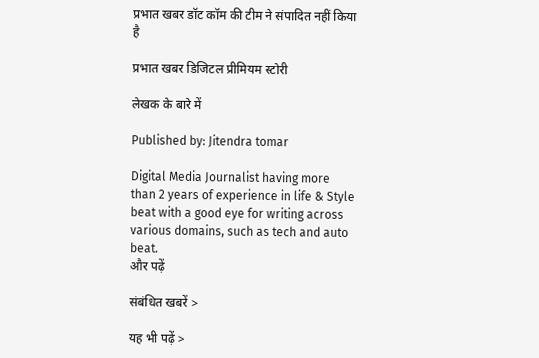प्रभात खबर डॉट कॉम की टीम ने संपादित नहीं किया है

प्रभात खबर डिजिटल प्रीमियम स्टोरी

लेखक के बारे में

Published by: Jitendra tomar

Digital Media Journalist having more than 2 years of experience in life & Style beat with a good eye for writing across various domains, such as tech and auto beat.
और पढ़ें

संबंधित खबरें >

यह भी पढ़ें >